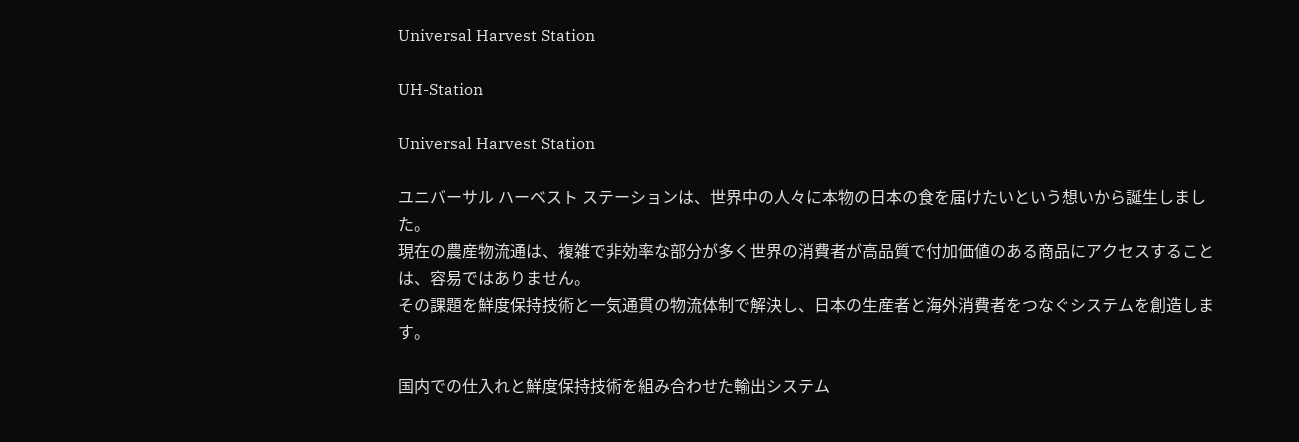Universal Harvest Station

UH-Station

Universal Harvest Station

ユニバーサル ハーベスト ステーションは、世界中の人々に本物の日本の食を届けたいという想いから誕生しました。
現在の農産物流通は、複雑で非効率な部分が多く世界の消費者が高品質で付加価値のある商品にアクセスすることは、容易ではありません。
その課題を鮮度保持技術と一気通貫の物流体制で解決し、日本の生産者と海外消費者をつなぐシステムを創造します。

国内での仕入れと鮮度保持技術を組み合わせた輸出システム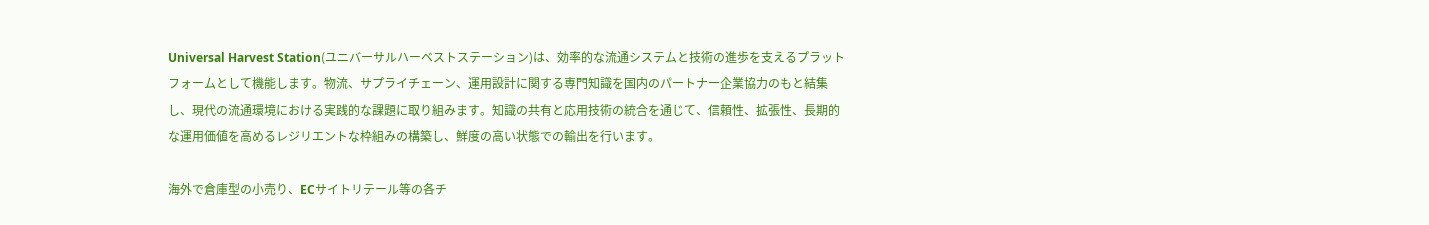Universal Harvest Station(ユニバーサルハーベストステーション)は、効率的な流通システムと技術の進歩を支えるプラットフォームとして機能します。物流、サプライチェーン、運用設計に関する専門知識を国内のパートナー企業協力のもと結集し、現代の流通環境における実践的な課題に取り組みます。知識の共有と応用技術の統合を通じて、信頼性、拡張性、長期的な運用価値を高めるレジリエントな枠組みの構築し、鮮度の高い状態での輸出を行います。

海外で倉庫型の小売り、ECサイトリテール等の各チ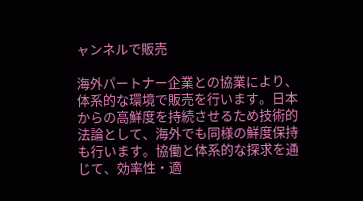ャンネルで販売

海外パートナー企業との協業により、体系的な環境で販売を行います。日本からの高鮮度を持続させるため技術的法論として、海外でも同様の鮮度保持も行います。協働と体系的な探求を通じて、効率性・適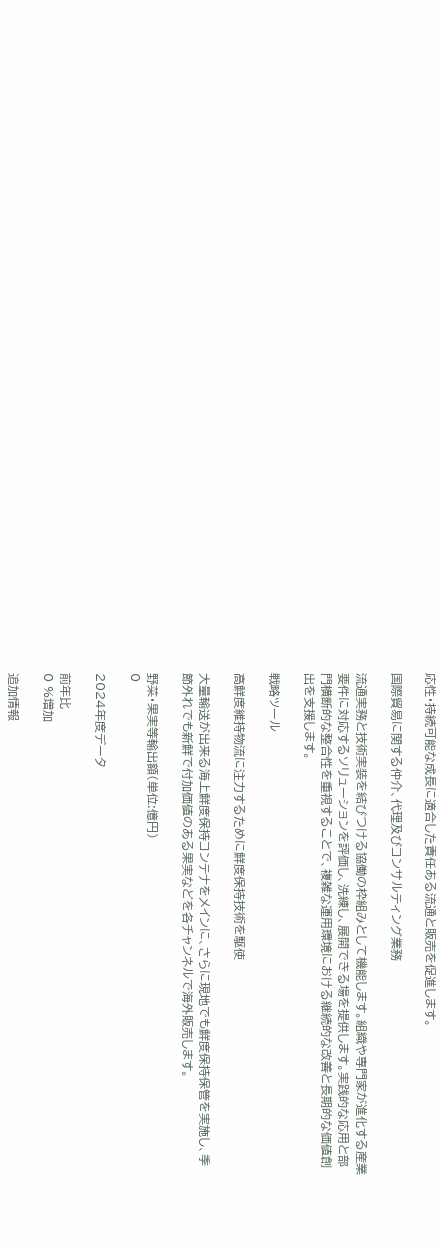応性・持続可能な成長に適合した責任ある流通と販売を促進します。

国際貿易に関する仲介、代理及びコンサルティング業務

流通実務と技術実装を結びつける協働の枠組みとして機能します。組織や専門家が進化する産業要件に対応するソリューションを評価し、洗練し、展開できる場を提供します。実践的な応用と部門横断的な整合性を重視することで、複雑な運用環境における継続的な改善と長期的な価値創出を支援します。

戦略ツール

高鮮度維持物流に注力するために鮮度保持技術を駆使

大量輸送が出来る海上鮮度保持コンテナをメインに、さらに現地でも鮮度保持保管を実施し、季節外れでも新鮮で付加価値のある果実などを各チャンネルで海外販売します。

野菜・果実等輸出額(単位:億円)
0

2024年度データ

前年比
0 %増加

追加情報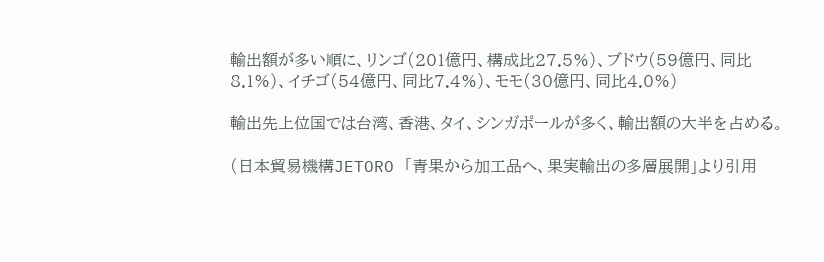輸出額が多い順に、リンゴ(201億円、構成比27.5%)、ブドウ(59億円、同比8.1%)、イチゴ(54億円、同比7.4%)、モモ(30億円、同比4.0%)

輸出先上位国では台湾、香港、タイ、シンガポールが多く、輸出額の大半を占める。

(日本貿易機構JETORO 「青果から加工品へ、果実輸出の多層展開」より引用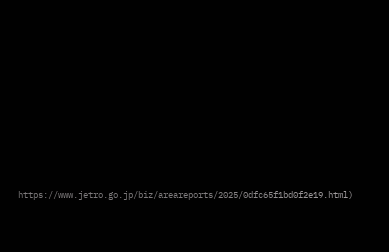https://www.jetro.go.jp/biz/areareports/2025/0dfc65f1bd0f2e19.html)